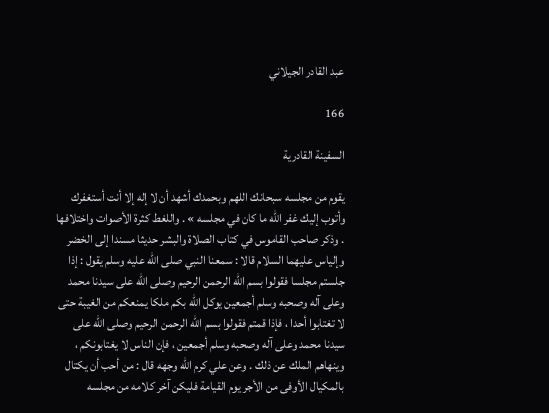عبد القادر الجيلاني

166

السفينة القادرية

يقوم من مجلسه سبحانك اللهم وبحمدك أشهد أن لا إله إلا أنت أستغفرك وأتوب إليك غفر اللّه ما كان في مجلسه » . واللغط كثرة الأصوات واختلافها . وذكر صاحب القاموس في كتاب الصلاة والبشر حديثا مسندا إلى الخضر وإلياس عليهما السلام قالا : سمعنا النبي صلى اللّه عليه وسلم يقول : إذا جلستم مجلسا فقولوا بسم اللّه الرحمن الرحيم وصلى اللّه على سيدنا محمد وعلى آله وصحبه وسلم أجمعين يوكل اللّه بكم ملكا يمنعكم من الغيبة حتى لا تغتابوا أحدا ، فإذا قمتم فقولوا بسم اللّه الرحمن الرحيم وصلى اللّه على سيدنا محمد وعلى آله وصحبه وسلم أجمعين ، فإن الناس لا يغتابونكم ، وينهاهم الملك عن ذلك . وعن علي كرم اللّه وجهه قال : من أحب أن يكتال بالمكيال الأوفى من الأجر يوم القيامة فليكن آخر كلامه من مجلسه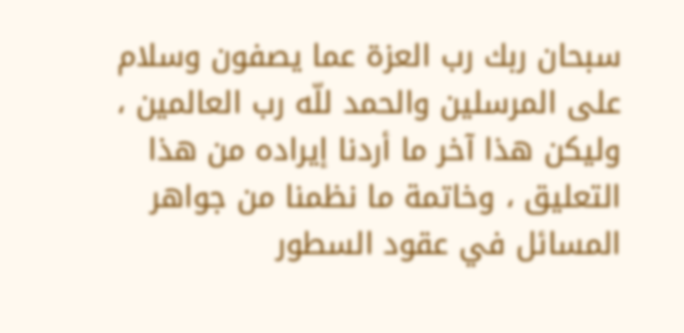سبحان ربك رب العزة عما يصفون وسلام على المرسلين والحمد للّه رب العالمين ، وليكن هذا آخر ما أردنا إيراده من هذا التعليق ، وخاتمة ما نظمنا من جواهر المسائل في عقود السطور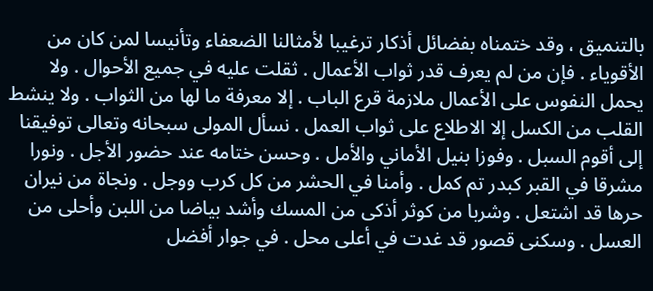بالتنميق ، وقد ختمناه بفضائل أذكار ترغيبا لأمثالنا الضعفاء وتأنيسا لمن كان من الأقوياء . فإن من لم يعرف قدر ثواب الأعمال . ثقلت عليه في جميع الأحوال . ولا يحمل النفوس على الأعمال ملازمة قرع الباب . إلا معرفة ما لها من الثواب . ولا ينشط القلب من الكسل إلا الاطلاع على ثواب العمل . نسأل المولى سبحانه وتعالى توفيقنا إلى أقوم السبل . وفوزا بنيل الأماني والأمل . وحسن ختامه عند حضور الأجل . ونورا مشرقا في القبر كبدر تم كمل . وأمنا في الحشر من كل كرب ووجل . ونجاة من نيران حرها قد اشتعل . وشربا من كوثر أذكى من المسك وأشد بياضا من اللبن وأحلى من العسل . وسكنى قصور قد غدت في أعلى محل . في جوار أفضل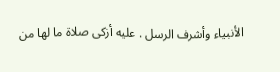الأنبياء وأشرف الرسل . عليه أزكى صلاة ما لها من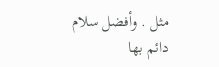مثل . وأفضل سلام دائم بها